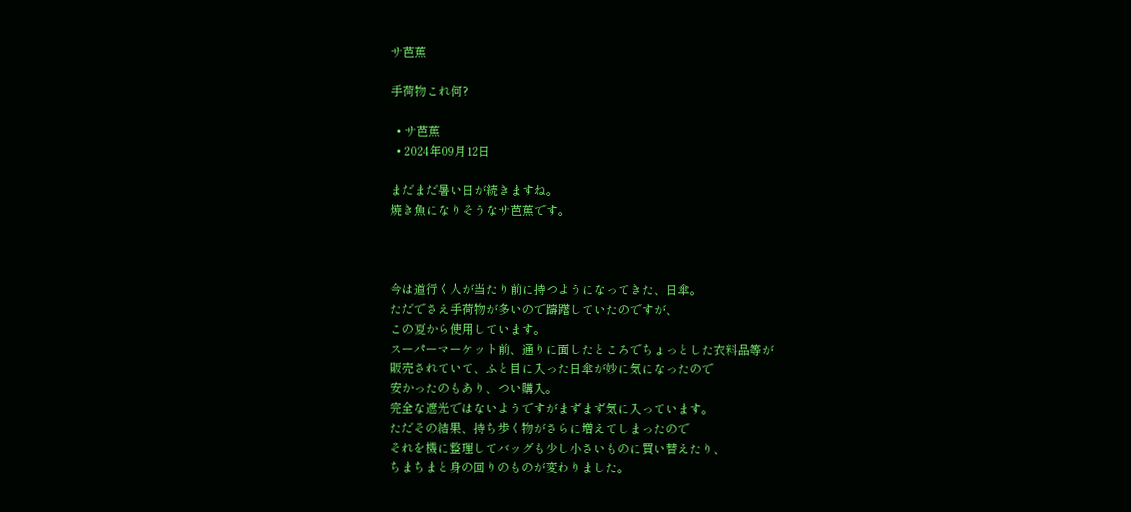サ芭蕉

手荷物これ何?

  • サ芭蕉
  • 2024年09月12日

まだまだ暑い日が続きますね。
焼き魚になりそうなサ芭蕉です。



今は道行く人が当たり前に持つようになってきた、日傘。
ただでさえ手荷物が多いので躊躇していたのですが、
この夏から使用しています。
スーパーマーケット前、通りに面したところでちょっとした衣料品等が
販売されていて、ふと目に入った日傘が妙に気になったので
安かったのもあり、つい購入。
完全な遮光ではないようですがまずまず気に入っています。
ただその結果、持ち歩く物がさらに増えてしまったので
それを機に整理してバッグも少し小さいものに買い替えたり、
ちまちまと身の回りのものが変わりました。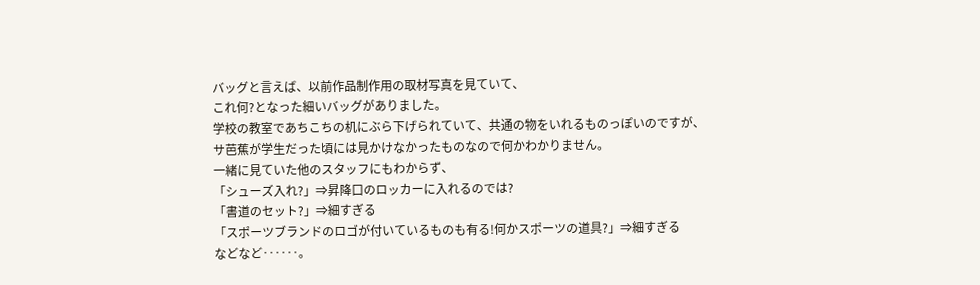バッグと言えば、以前作品制作用の取材写真を見ていて、
これ何?となった細いバッグがありました。
学校の教室であちこちの机にぶら下げられていて、共通の物をいれるものっぽいのですが、
サ芭蕉が学生だった頃には見かけなかったものなので何かわかりません。
一緒に見ていた他のスタッフにもわからず、
「シューズ入れ?」⇒昇降口のロッカーに入れるのでは?
「書道のセット?」⇒細すぎる
「スポーツブランドのロゴが付いているものも有る!何かスポーツの道具?」⇒細すぎる
などなど‥‥‥。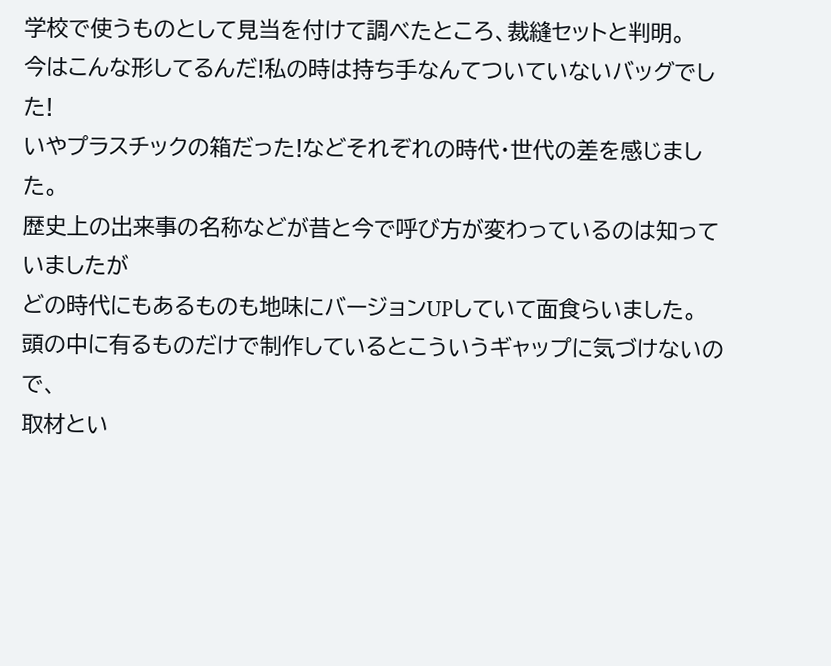学校で使うものとして見当を付けて調べたところ、裁縫セットと判明。
今はこんな形してるんだ!私の時は持ち手なんてついていないバッグでした!
いやプラスチックの箱だった!などそれぞれの時代・世代の差を感じました。
歴史上の出来事の名称などが昔と今で呼び方が変わっているのは知っていましたが
どの時代にもあるものも地味にバージョンUPしていて面食らいました。
頭の中に有るものだけで制作しているとこういうギャップに気づけないので、
取材とい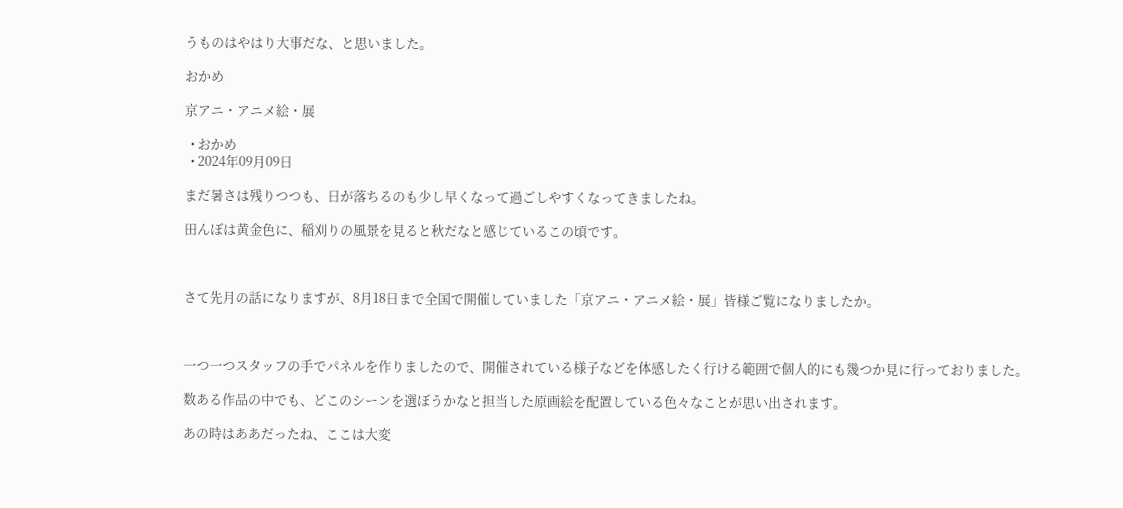うものはやはり大事だな、と思いました。

おかめ

京アニ・アニメ絵・展

  • おかめ
  • 2024年09月09日

まだ暑さは残りつつも、日が落ちるのも少し早くなって過ごしやすくなってきましたね。

田んぼは黄金色に、稲刈りの風景を見ると秋だなと感じているこの頃です。



さて先月の話になりますが、8月18日まで全国で開催していました「京アニ・アニメ絵・展」皆様ご覧になりましたか。



一つ一つスタッフの手でパネルを作りましたので、開催されている様子などを体感したく行ける範囲で個人的にも幾つか見に行っておりました。

数ある作品の中でも、どこのシーンを選ぼうかなと担当した原画絵を配置している色々なことが思い出されます。

あの時はああだったね、ここは大変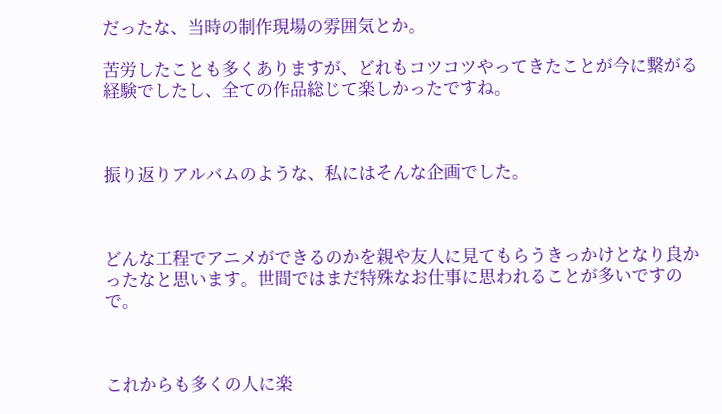だったな、当時の制作現場の雰囲気とか。

苦労したことも多くありますが、どれもコツコツやってきたことが今に繋がる経験でしたし、全ての作品総じて楽しかったですね。



振り返りアルバムのような、私にはそんな企画でした。



どんな工程でアニメができるのかを親や友人に見てもらうきっかけとなり良かったなと思います。世間ではまだ特殊なお仕事に思われることが多いですので。



これからも多くの人に楽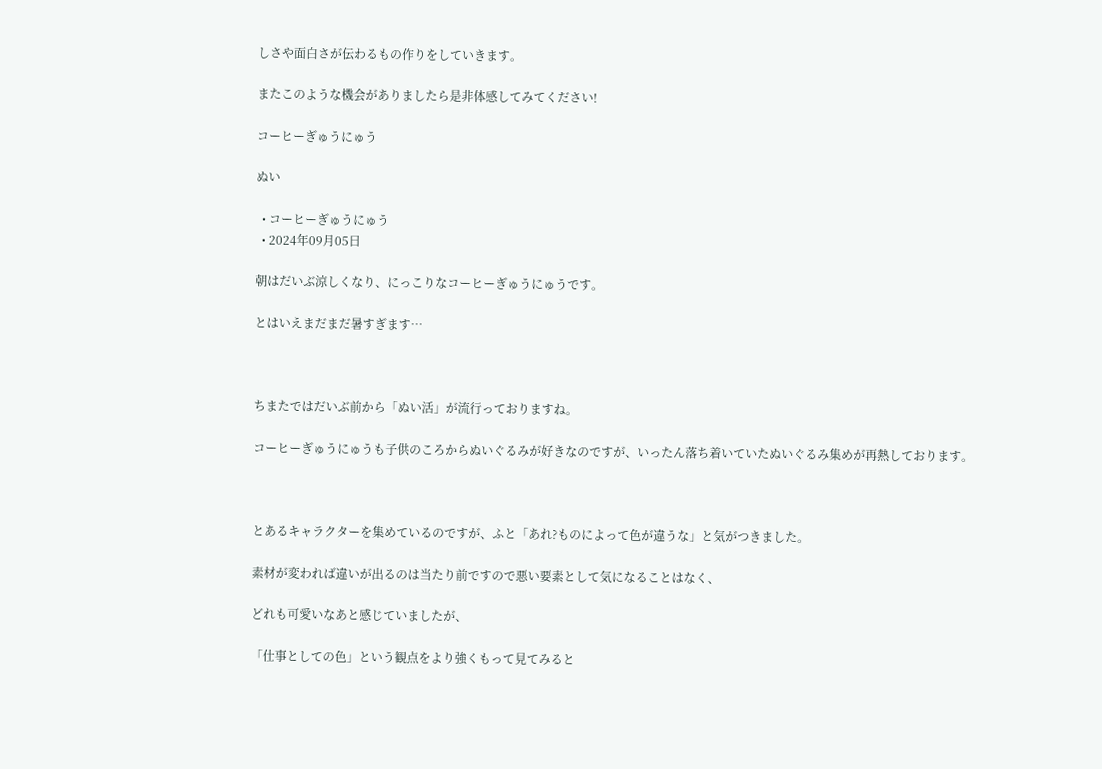しさや面白さが伝わるもの作りをしていきます。

またこのような機会がありましたら是非体感してみてください!

コーヒーぎゅうにゅう

ぬい

  • コーヒーぎゅうにゅう
  • 2024年09月05日

朝はだいぶ涼しくなり、にっこりなコーヒーぎゅうにゅうです。

とはいえまだまだ暑すぎます…



ちまたではだいぶ前から「ぬい活」が流行っておりますね。

コーヒーぎゅうにゅうも子供のころからぬいぐるみが好きなのですが、いったん落ち着いていたぬいぐるみ集めが再熱しております。



とあるキャラクターを集めているのですが、ふと「あれ?ものによって色が違うな」と気がつきました。

素材が変われば違いが出るのは当たり前ですので悪い要素として気になることはなく、

どれも可愛いなあと感じていましたが、

「仕事としての色」という観点をより強くもって見てみると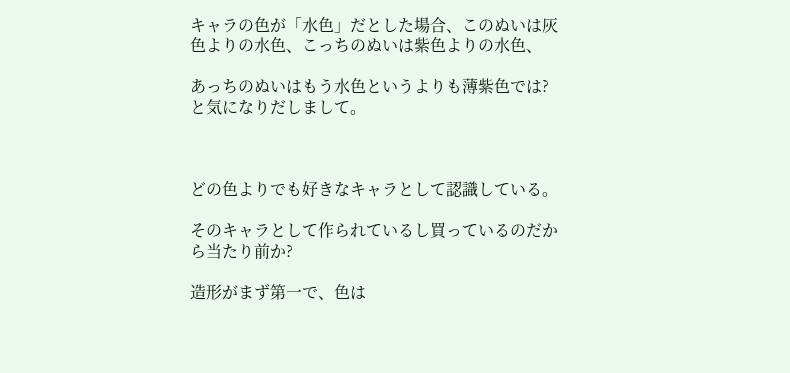キャラの色が「水色」だとした場合、このぬいは灰色よりの水色、こっちのぬいは紫色よりの水色、

あっちのぬいはもう水色というよりも薄紫色では?と気になりだしまして。



どの色よりでも好きなキャラとして認識している。

そのキャラとして作られているし買っているのだから当たり前か?

造形がまず第一で、色は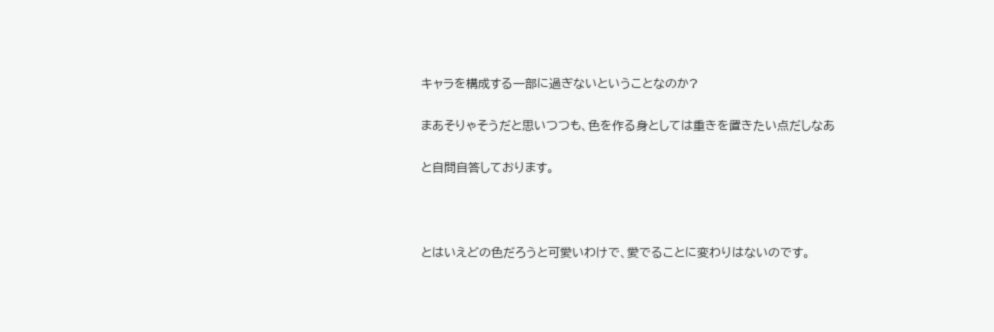キャラを構成する一部に過ぎないということなのか?

まあそりゃそうだと思いつつも、色を作る身としては重きを置きたい点だしなあ

と自問自答しております。



とはいえどの色だろうと可愛いわけで、愛でることに変わりはないのです。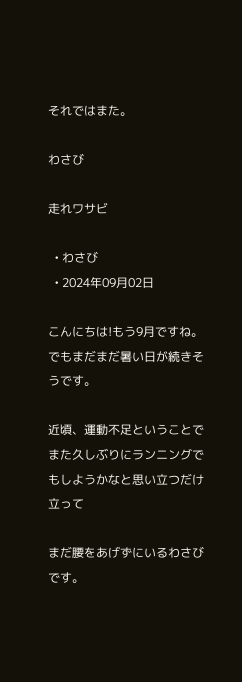それではまた。

わさび

走れワサビ

  • わさび
  • 2024年09月02日

こんにちは!もう9月ですね。でもまだまだ暑い日が続きそうです。

近頃、運動不足ということでまた久しぶりにランニングでもしようかなと思い立つだけ立って

まだ腰をあげずにいるわさびです。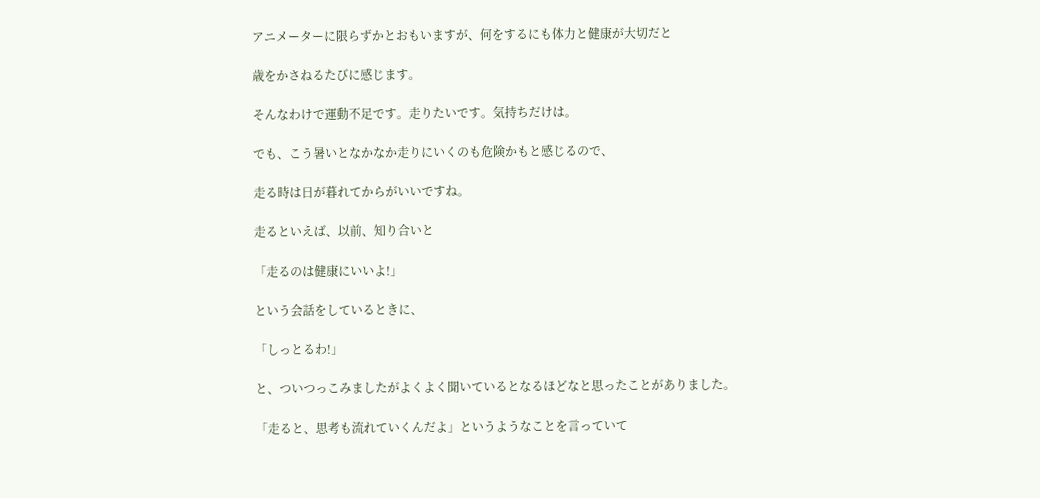アニメーターに限らずかとおもいますが、何をするにも体力と健康が大切だと

歳をかさねるたびに感じます。

そんなわけで運動不足です。走りたいです。気持ちだけは。

でも、こう暑いとなかなか走りにいくのも危険かもと感じるので、

走る時は日が暮れてからがいいですね。

走るといえば、以前、知り合いと

「走るのは健康にいいよ!」

という会話をしているときに、

「しっとるわ!」

と、ついつっこみましたがよくよく聞いているとなるほどなと思ったことがありました。

「走ると、思考も流れていくんだよ」というようなことを言っていて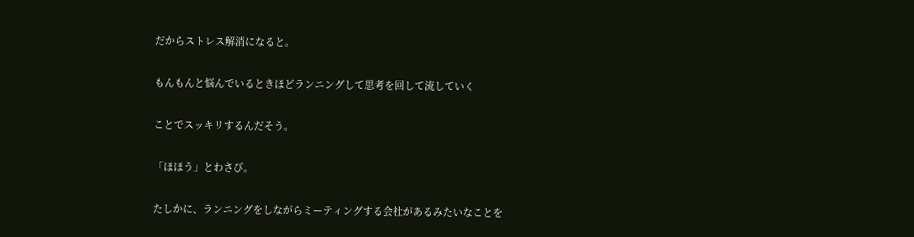だからストレス解消になると。

もんもんと悩んでいるときほどランニングして思考を回して流していく

ことでスッキリするんだそう。

「ほほう」とわさび。

たしかに、ランニングをしながらミーティングする会社があるみたいなことを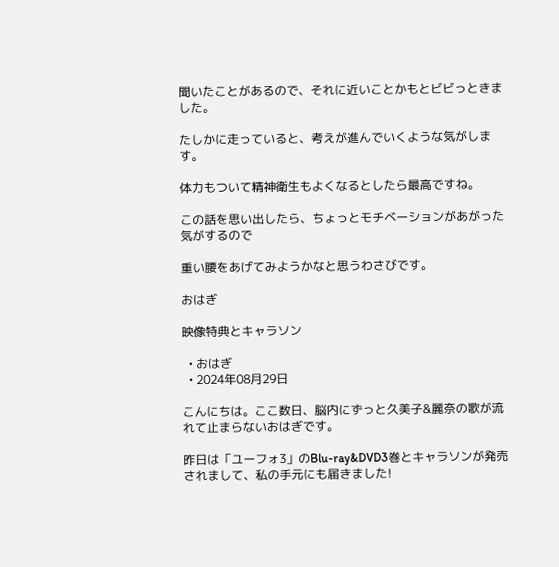聞いたことがあるので、それに近いことかもとビビっときました。

たしかに走っていると、考えが進んでいくような気がします。

体力もついて精神衛生もよくなるとしたら最高ですね。

この話を思い出したら、ちょっとモチベーションがあがった気がするので

重い腰をあげてみようかなと思うわさびです。

おはぎ

映像特典とキャラソン

  • おはぎ
  • 2024年08月29日

こんにちは。ここ数日、脳内にずっと久美子&麗奈の歌が流れて止まらないおはぎです。

昨日は「ユーフォ3」のBlu-ray&DVD3巻とキャラソンが発売されまして、私の手元にも届きました!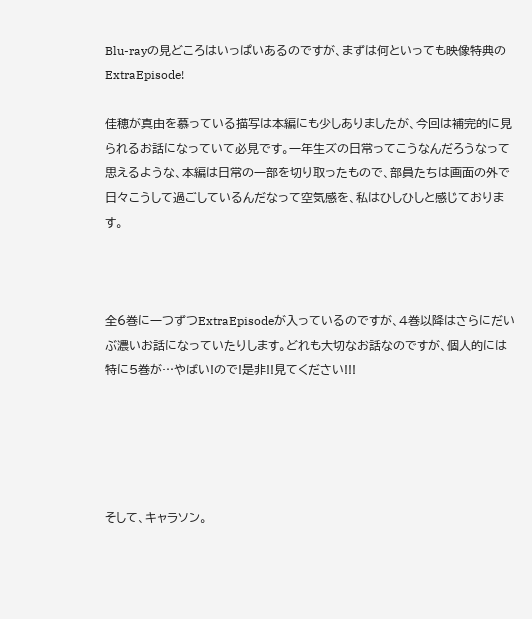Blu-rayの見どころはいっぱいあるのですが、まずは何といっても映像特典のExtraEpisode!

佳穂が真由を慕っている描写は本編にも少しありましたが、今回は補完的に見られるお話になっていて必見です。一年生ズの日常ってこうなんだろうなって思えるような、本編は日常の一部を切り取ったもので、部員たちは画面の外で日々こうして過ごしているんだなって空気感を、私はひしひしと感じております。



全6巻に一つずつExtraEpisodeが入っているのですが、4巻以降はさらにだいぶ濃いお話になっていたりします。どれも大切なお話なのですが、個人的には特に5巻が…やばい!ので!是非!!見てください!!!





そして、キャラソン。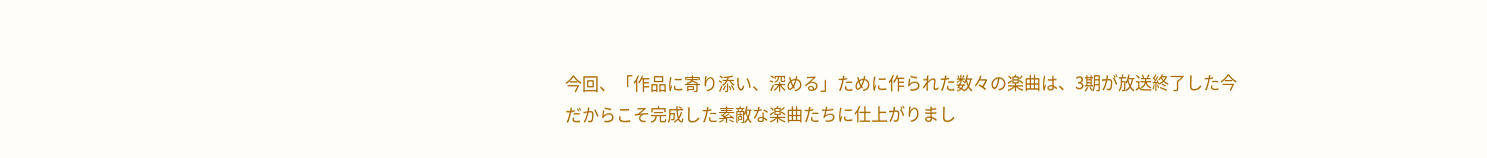今回、「作品に寄り添い、深める」ために作られた数々の楽曲は、3期が放送終了した今だからこそ完成した素敵な楽曲たちに仕上がりまし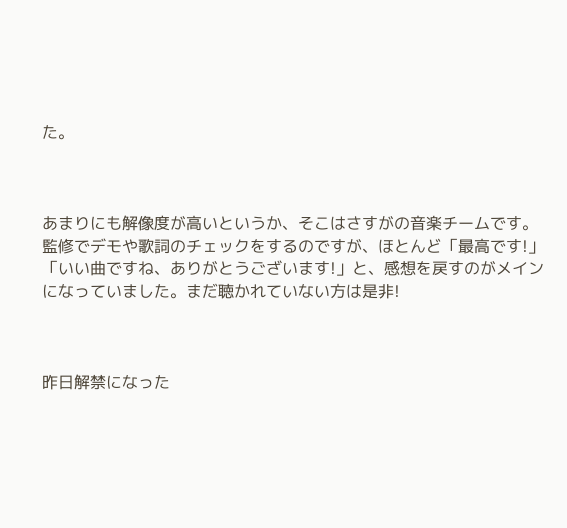た。



あまりにも解像度が高いというか、そこはさすがの音楽チームです。監修でデモや歌詞のチェックをするのですが、ほとんど「最高です!」「いい曲ですね、ありがとうございます!」と、感想を戻すのがメインになっていました。まだ聴かれていない方は是非!



昨日解禁になった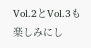Vol.2とVol.3も楽しみにし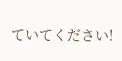ていてください!